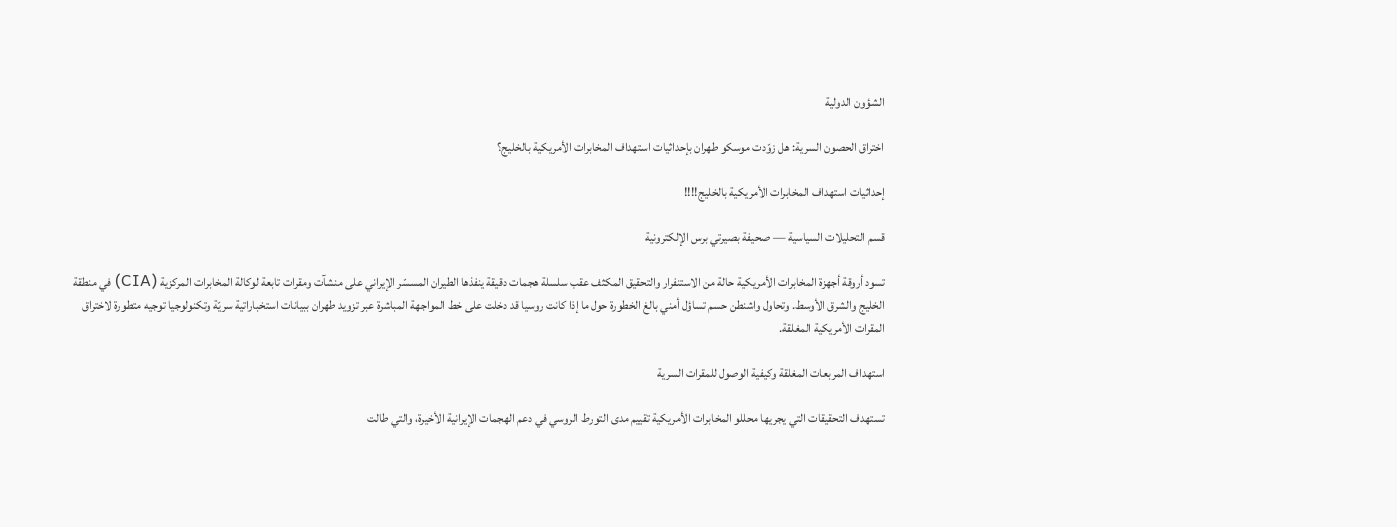الشؤون الدولية

اختراق الحصون السرية: هل زوّدت موسكو طهران بإحداثيات استهداف المخابرات الأمريكية بالخليج؟

إحداثيات استهداف المخابرات الأمريكية بالخليج!!!!

قسم التحليلات السياسية — صحيفة بصيرتي برس الإلكترونية

تسود أروقة أجهزة المخابرات الأمريكية حالة من الاستنفرار والتحقيق المكثف عقب سلسلة هجمات دقيقة ينفذها الطيران المسسّر الإيراني على منشآت ومقرات تابعة لوكالة المخابرات المركزية (CIA) في منطقة الخليج والشرق الأوسط. وتحاول واشنطن حسم تساؤل أمني بالغ الخطورة حول ما إذا كانت روسيا قد دخلت على خط المواجهة المباشرة عبر تزويد طهران ببيانات استخباراتية سريّة وتكنولوجيا توجيه متطورة لاختراق المقرات الأمريكية المغلقة.

استهداف المربعات المغلقة وكيفية الوصول للمقرات السرية

تستهدف التحقيقات التي يجريها محللو المخابرات الأمريكية تقييم مدى التورط الروسي في دعم الهجمات الإيرانية الأخيرة، والتي طالت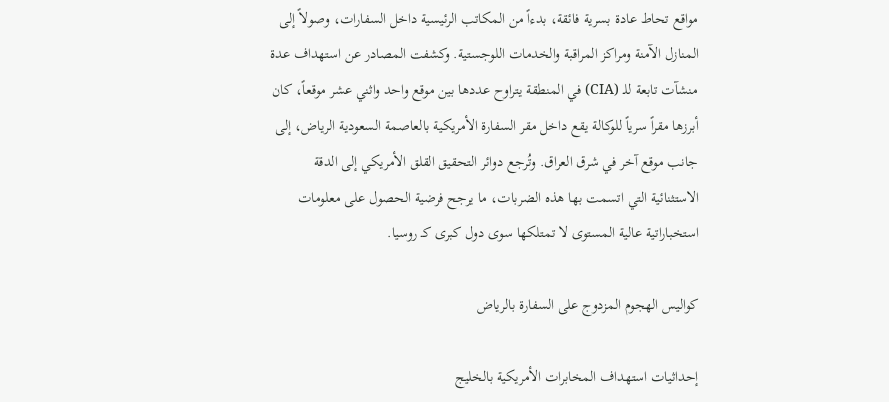مواقع تحاط عادة بسرية فائقة، بدءاً من المكاتب الرئيسية داخل السفارات، وصولاً إلى المنازل الآمنة ومراكز المراقبة والخدمات اللوجستية. وكشفت المصادر عن استهداف عدة منشآت تابعة للـ (CIA) في المنطقة يتراوح عددها بين موقع واحد واثني عشر موقعاً، كان أبرزها مقراً سرياً للوكالة يقع داخل مقر السفارة الأمريكية بالعاصمة السعودية الرياض، إلى جانب موقع آخر في شرق العراق. وتُرجع دوائر التحقيق القلق الأمريكي إلى الدقة الاستثنائية التي اتسمت بها هذه الضربات، ما يرجح فرضية الحصول على معلومات استخباراتية عالية المستوى لا تمتلكها سوى دول كبرى كـ روسيا.

كواليس الهجوم المزدوج على السفارة بالرياض

إحداثيات استهداف المخابرات الأمريكية بالخليج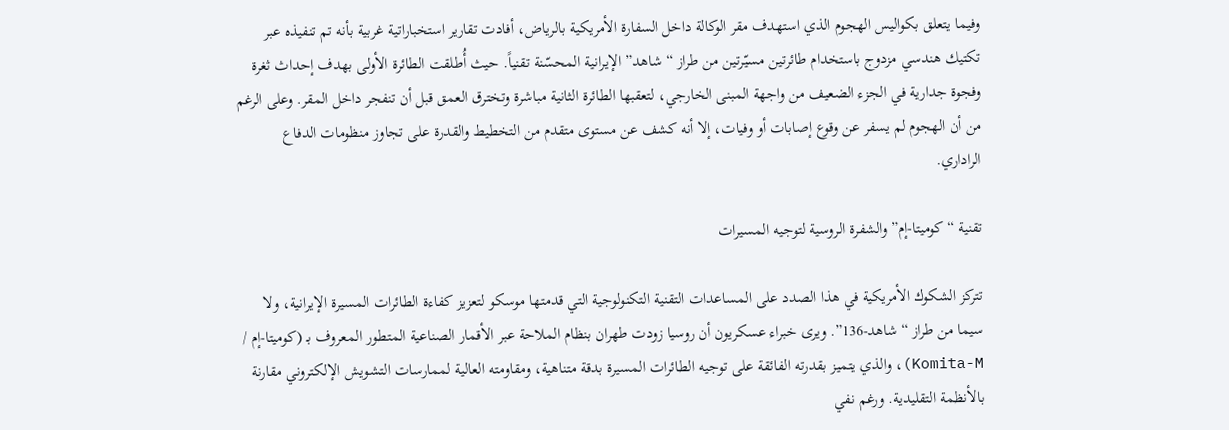وفيما يتعلق بكواليس الهجوم الذي استهدف مقر الوكالة داخل السفارة الأمريكية بالرياض، أفادت تقارير استخباراتية غربية بأنه تم تنفيذه عبر تكتيك هندسي مزدوج باستخدام طائرتين مسيّرتين من طراز “شاهد” الإيرانية المحسّنة تقنياً. حيث أُطلقت الطائرة الأولى بهدف إحداث ثغرة وفجوة جدارية في الجزء الضعيف من واجهة المبنى الخارجي، لتعقبها الطائرة الثانية مباشرة وتخترق العمق قبل أن تنفجر داخل المقر. وعلى الرغم من أن الهجوم لم يسفر عن وقوع إصابات أو وفيات، إلا أنه كشف عن مستوى متقدم من التخطيط والقدرة على تجاوز منظومات الدفاع الراداري.

تقنية “كوميتا-إم” والشفرة الروسية لتوجيه المسيرات

تتركز الشكوك الأمريكية في هذا الصدد على المساعدات التقنية التكنولوجية التي قدمتها موسكو لتعزيز كفاءة الطائرات المسيرة الإيرانية، ولا سيما من طراز “شاهد-136”. ويرى خبراء عسكريون أن روسيا زودت طهران بنظام الملاحة عبر الأقمار الصناعية المتطور المعروف بـ (كوميتا-إم / Komita-M)، والذي يتميز بقدرته الفائقة على توجيه الطائرات المسيرة بدقة متناهية، ومقاومته العالية لممارسات التشويش الإلكتروني مقارنة بالأنظمة التقليدية. ورغم نفي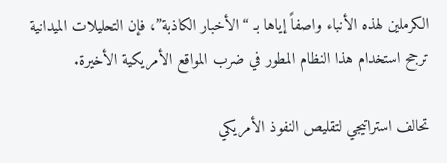الكرملين لهذه الأنباء واصفاً إياها بـ “الأخبار الكاذبة”، فإن التحليلات الميدانية ترجح استخدام هذا النظام المطور في ضرب المواقع الأمريكية الأخيرة.

تحالف استراتيجي لتقليص النفوذ الأمريكي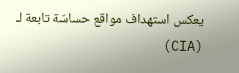يعكس استهداف مواقع حساسّة تابعة لـ (CIA)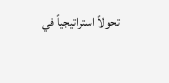تحولاً استراتيجياً في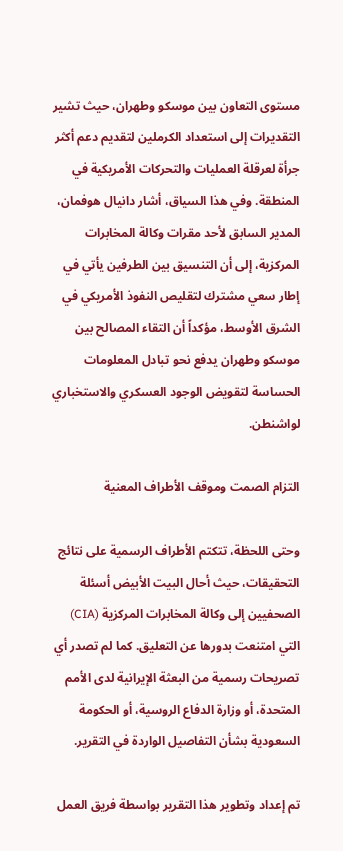مستوى التعاون بين موسكو وطهران، حيث تشير التقديرات إلى استعداد الكرملين لتقديم دعم أكثر جرأة لعرقلة العمليات والتحركات الأمريكية في المنطقة. وفي هذا السياق، أشار دانيال هوفمان، المدير السابق لأحد مقرات وكالة المخابرات المركزية، إلى أن التنسيق بين الطرفين يأتي في إطار سعي مشترك لتقليص النفوذ الأمريكي في الشرق الأوسط، مؤكداً أن التقاء المصالح بين موسكو وطهران يدفع نحو تبادل المعلومات الحساسة لتقويض الوجود العسكري والاستخباري لواشنطن.

التزام الصمت وموقف الأطراف المعنية

وحتى اللحظة، تتكتم الأطراف الرسمية على نتائج التحقيقات، حيث أحال البيت الأبيض أسئلة الصحفيين إلى وكالة المخابرات المركزية (CIA) التي امتنعت بدورها عن التعليق. كما لم تصدر أي تصريحات رسمية من البعثة الإيرانية لدى الأمم المتحدة، أو وزارة الدفاع الروسية، أو الحكومة السعودية بشأن التفاصيل الواردة في التقرير.

تم إعداد وتطوير هذا التقرير بواسطة فريق العمل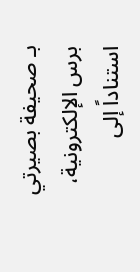بـ صحيفة بصيرتي برس الإلكترونية، استناداً إلى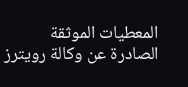المعطيات الموثقة الصادرة عن وكالة رويترز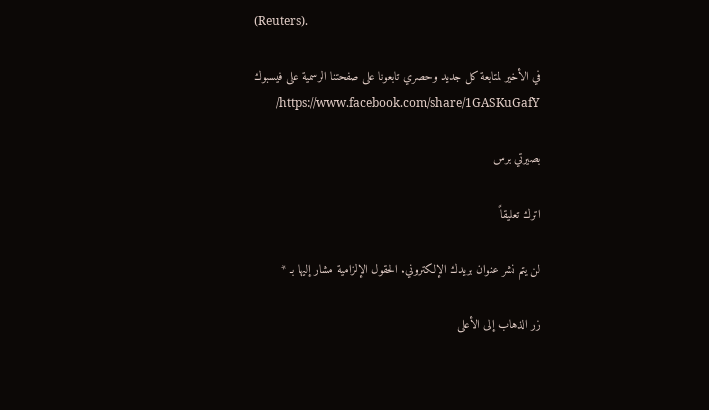(Reuters).

في الأخير لمتابعة كل جديد وحصري تابعونا على صفحتنا الرسمية على فيسبوك https://www.facebook.com/share/1GASKuGafY/

بصيرتي برس

اترك تعليقاً

لن يتم نشر عنوان بريدك الإلكتروني. الحقول الإلزامية مشار إليها بـ *

زر الذهاب إلى الأعلى